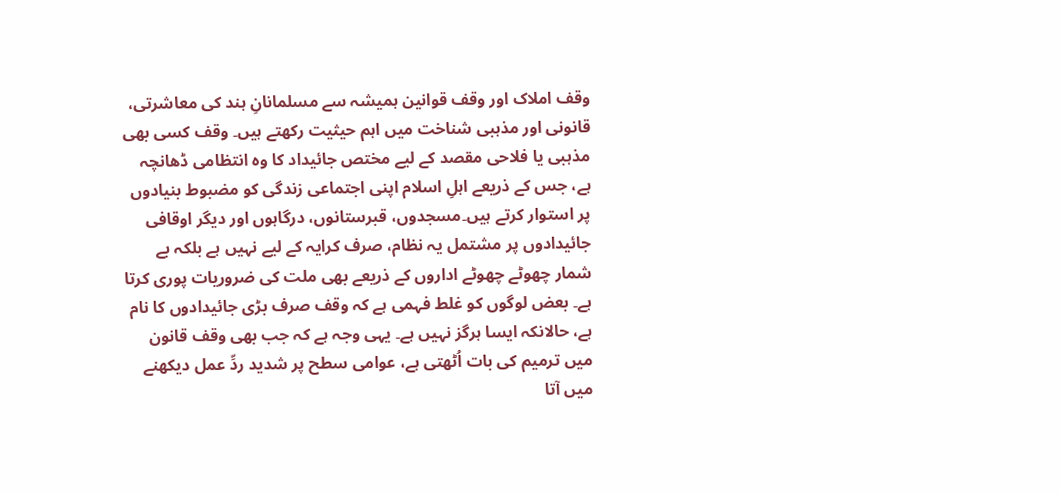وقف املاک اور وقف قوانین ہمیشہ سے مسلمانانِ ہند کی معاشرتی، قانونی اور مذہبی شناخت میں اہم حیثیت رکھتے ہیں۔ وقف کسی بھی مذہبی یا فلاحی مقصد کے لیے مختص جائیداد کا وہ انتظامی ڈھانچہ ہے، جس کے ذریعے اہلِ اسلام اپنی اجتماعی زندگی کو مضبوط بنیادوں پر استوار کرتے ہیں۔مسجدوں، قبرستانوں، درگاہوں اور دیگر اوقافی جائیدادوں پر مشتمل یہ نظام، صرف کرایہ کے لیے نہیں ہے بلکہ بے شمار چھوٹے چھوٹے اداروں کے ذریعے بھی ملت کی ضروریات پوری کرتا ہے۔ بعض لوگوں کو غلط فہمی ہے کہ وقف صرف بڑی جائیدادوں کا نام ہے، حالانکہ ایسا ہرگز نہیں ہے۔ یہی وجہ ہے کہ جب بھی وقف قانون میں ترمیم کی بات اُٹھتی ہے، عوامی سطح پر شدید ردِّ عمل دیکھنے میں آتا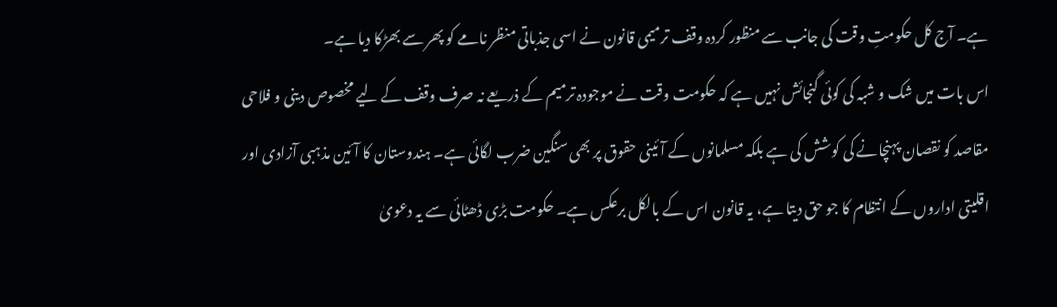ہے۔ آج کل حکومتِ وقت کی جانب سے منظور کردہ وقف ترمیمی قانون نے اسی جذباتی منظر نامے کو پھر سے بھڑکا دیا ہے۔
اس بات میں شک و شبہ کی کوئی گنجائش نہیں ہے کہ حکومت وقت نے موجودہ ترمیم کے ذریعے نہ صرف وقف کے لیے مخصوص دینی و فلاحی مقاصد کو نقصان پہنچانے کی کوشش کی ہے بلکہ مسلمانوں کے آئینی حقوق پر بھی سنگین ضرب لگائی ہے۔ ہندوستان کا آئین مذہبی آزادی اور اقلیتی اداروں کے انتظام کا جو حق دیتا ہے، یہ قانون اس کے بالکل برعکس ہے۔ حکومت بڑی ڈھٹائی سے یہ دعویٰ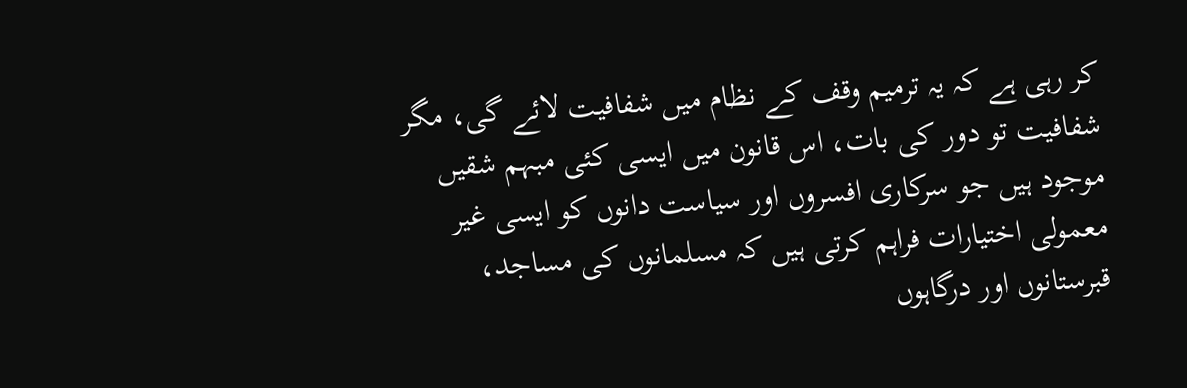کر رہی ہے کہ یہ ترمیم وقف کے نظام میں شفافیت لائے گی، مگر شفافیت تو دور کی بات، اس قانون میں ایسی کئی مبہم شقیں موجود ہیں جو سرکاری افسروں اور سیاست دانوں کو ایسی غیر معمولی اختیارات فراہم کرتی ہیں کہ مسلمانوں کی مساجد، قبرستانوں اور درگاہوں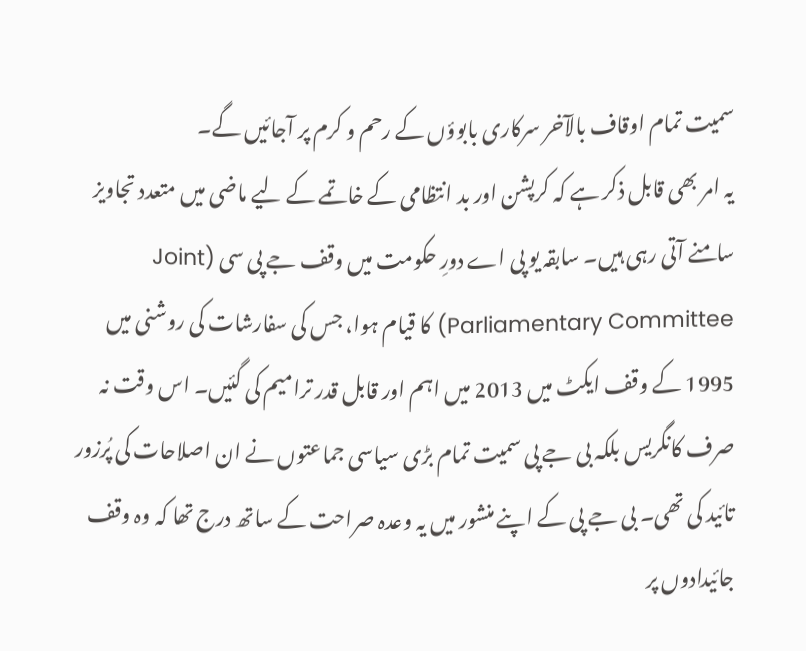سمیت تمام اوقاف بالآخر سرکاری بابوؤں کے رحم و کرم پر آجائیں گے۔
یہ امر بھی قابل ذکر ہے کہ کرپشن اور بد انتظامی کے خاتمے کے لیے ماضی میں متعدد تجاویز سامنے آتی رہی ہیں۔ سابقہ یو پی اے دورِ حکومت میں وقف جے پی سی (Joint Parliamentary Committee) کا قیام ہوا، جس کی سفارشات کی روشنی میں 1995 کے وقف ایکٹ میں 2013 میں اہم اور قابل قدر ترامیم کی گئیں۔ اس وقت نہ صرف کانگریس بلکہ بی جے پی سمیت تمام بڑی سیاسی جماعتوں نے ان اصلاحات کی پُرزور تائید کی تھی۔ بی جے پی کے اپنے منشور میں یہ وعدہ صراحت کے ساتھ درج تھا کہ وہ وقف جائیدادوں پر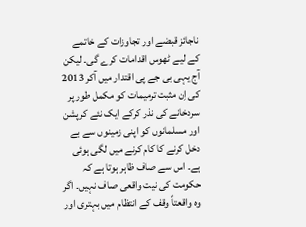ناجائز قبضے اور تجاوزات کے خاتمے کے لیے ٹھوس اقدامات کرے گی۔ لیکن آج یہی بی جے پی اقتدار میں آکر 2013 کی اِن مثبت ترمیمات کو مکمل طور پر سردخانے کی نذر کرکے ایک نئے کرپشن اور مسلمانوں کو اپنی زمینوں سے بے دخل کرنے کا کام کرنے میں لگی ہوئی ہے۔ اس سے صاف ظاہر ہوتا ہے کہ حکومت کی نیت واقعی صاف نہیں۔ اگر وہ واقعتاً وقف کے انتظام میں بہتری اور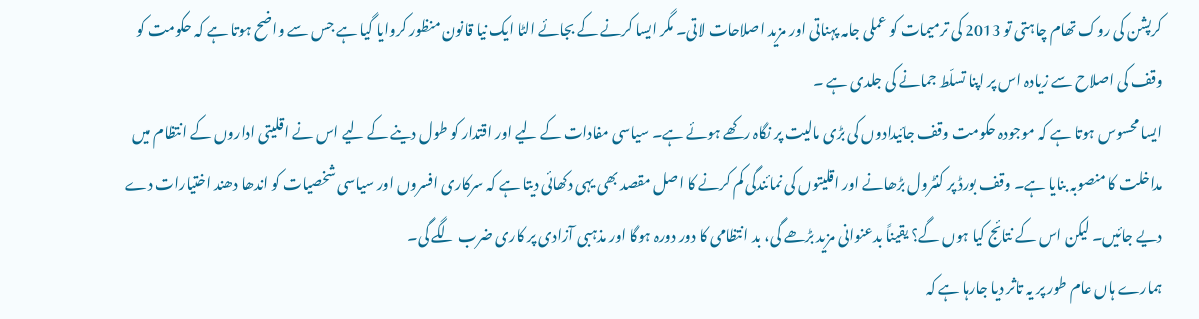کرپشن کی روک تھام چاہتی تو 2013 کی ترمیمات کو عملی جامہ پہناتی اور مزید اصلاحات لاتی۔ مگر ایسا کرنے کے بجائے الٹا ایک نیا قانون منظور کروایا گیا ہے جس سے واضح ہوتا ہے کہ حکومت کو وقف کی اصلاح سے زیادہ اس پر اپنا تسلّط جمانے کی جلدی ہے ۔
ایسا محسوس ہوتا ہے کہ موجودہ حکومت وقف جائیدادوں کی بڑی مالیت پر نگاہ رکھے ہوئے ہے۔ سیاسی مفادات کے لیے اور اقتدار کو طول دینے کے لیے اس نے اقلیتی اداروں کے انتظام میں مداخلت کا منصوبہ بنایا ہے۔ وقف بورڈ پر کنٹرول بڑھانے اور اقلیتوں کی نمائندگی کم کرنے کا اصل مقصد بھی یہی دکھائی دیتا ہے کہ سرکاری افسروں اور سیاسی شخصیات کو اندھا دھند اختیارات دے دیے جائیں۔ لیکن اس کے نتائج کیا ہوں گے؟ یقیناً بدعنوانی مزید بڑھے گی، بد انتظامی کا دور دورہ ہوگا اور مذہبی آزادی پر کاری ضرب لگے گی۔
ہمارے ہاں عام طور پر یہ تاثر دیا جارہا ہے کہ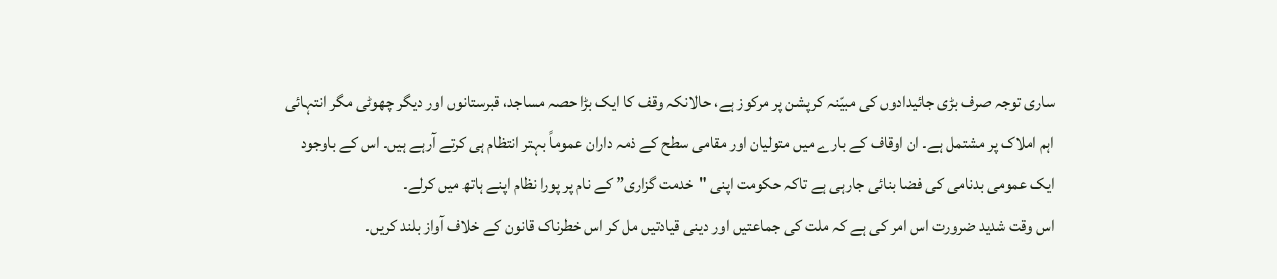ساری توجہ صرف بڑی جائیدادوں کی مبیّنہ کرپشن پر مرکوز ہے، حالانکہ وقف کا ایک بڑا حصہ مساجد، قبرستانوں اور دیگر چھوٹی مگر انتہائی اہم املاک پر مشتمل ہے۔ ان اوقاف کے بارے میں متولیان اور مقامی سطح کے ذمہ داران عموماً بہتر انتظام ہی کرتے آرہے ہیں۔ اس کے باوجود ایک عمومی بدنامی کی فضا بنائی جارہی ہے تاکہ حکومت اپنی "خدمت گزاری” کے نام پر پورا نظام اپنے ہاتھ میں کرلے۔
اس وقت شدید ضرورت اس امر کی ہے کہ ملت کی جماعتیں اور دینی قیادتیں مل کر اس خطرناک قانون کے خلاف آواز بلند کریں۔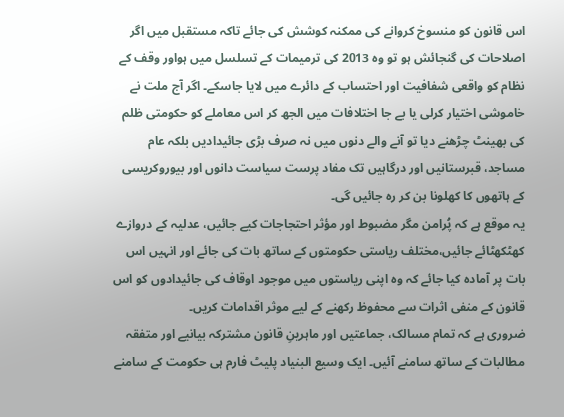اس قانون کو منسوخ کروانے کی ممکنہ کوشش کی جائے تاکہ مستقبل میں اگر اصلاحات کی گنجائش ہو تو وہ 2013 کی ترمیمات کے تسلسل میں ہواور وقف کے نظام کو واقعی شفافیت اور احتساب کے دائرے میں لایا جاسکے۔ اگر آج ملت نے خاموشی اختیار کرلی یا بے جا اختلافات میں الجھ کر اس معاملے کو حکومتی ظلم کی بھینٹ چڑھنے دیا تو آنے والے دنوں میں نہ صرف بڑی جائیدادیں بلکہ عام مساجد، قبرستانیں اور درگاہیں تک مفاد پرست سیاست دانوں اور بیوروکریسی کے ہاتھوں کا کھلونا بن کر رہ جائیں گی۔
یہ موقع ہے کہ پُرامن مگر مضبوط اور مؤثر احتجاجات کیے جائیں، عدلیہ کے دروازے کھٹکھٹائے جائیں،مختلف ریاستی حکومتوں کے ساتھ بات کی جائے اور انہیں اس بات پر آمادہ کیا جائے کہ وہ اپنی ریاستوں میں موجود اوقاف کی جائیدادوں کو اس قانون کے منفی اثرات سے محفوظ رکھنے کے لیے موثر اقدامات کریں۔
ضروری ہے کہ تمام مسالک، جماعتیں اور ماہرینِ قانون مشترکہ بیانیے اور متفقہ مطالبات کے ساتھ سامنے آئیں۔ ایک وسیع البنیاد پلیٹ فارم ہی حکومت کے سامنے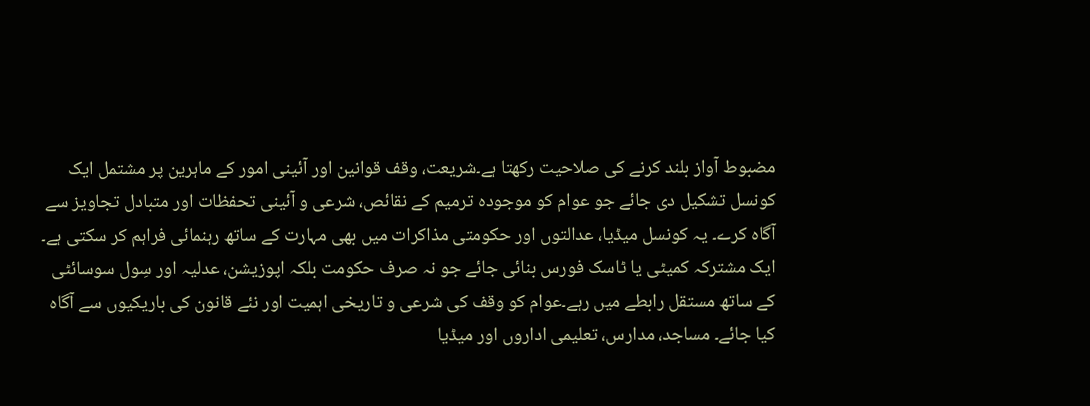مضبوط آواز بلند کرنے کی صلاحیت رکھتا ہے۔شریعت، وقف قوانین اور آئینی امور کے ماہرین پر مشتمل ایک کونسل تشکیل دی جائے جو عوام کو موجودہ ترمیم کے نقائص، شرعی و آئینی تحفظات اور متبادل تجاویز سے آگاہ کرے۔ یہ کونسل میڈیا، عدالتوں اور حکومتی مذاکرات میں بھی مہارت کے ساتھ رہنمائی فراہم کر سکتی ہے۔
ایک مشترکہ کمیٹی یا ٹاسک فورس بنائی جائے جو نہ صرف حکومت بلکہ اپوزیشن، عدلیہ اور سِول سوسائٹی کے ساتھ مستقل رابطے میں رہے۔عوام کو وقف کی شرعی و تاریخی اہمیت اور نئے قانون کی باریکیوں سے آگاہ کیا جائے۔ مساجد، مدارس، تعلیمی اداروں اور میڈیا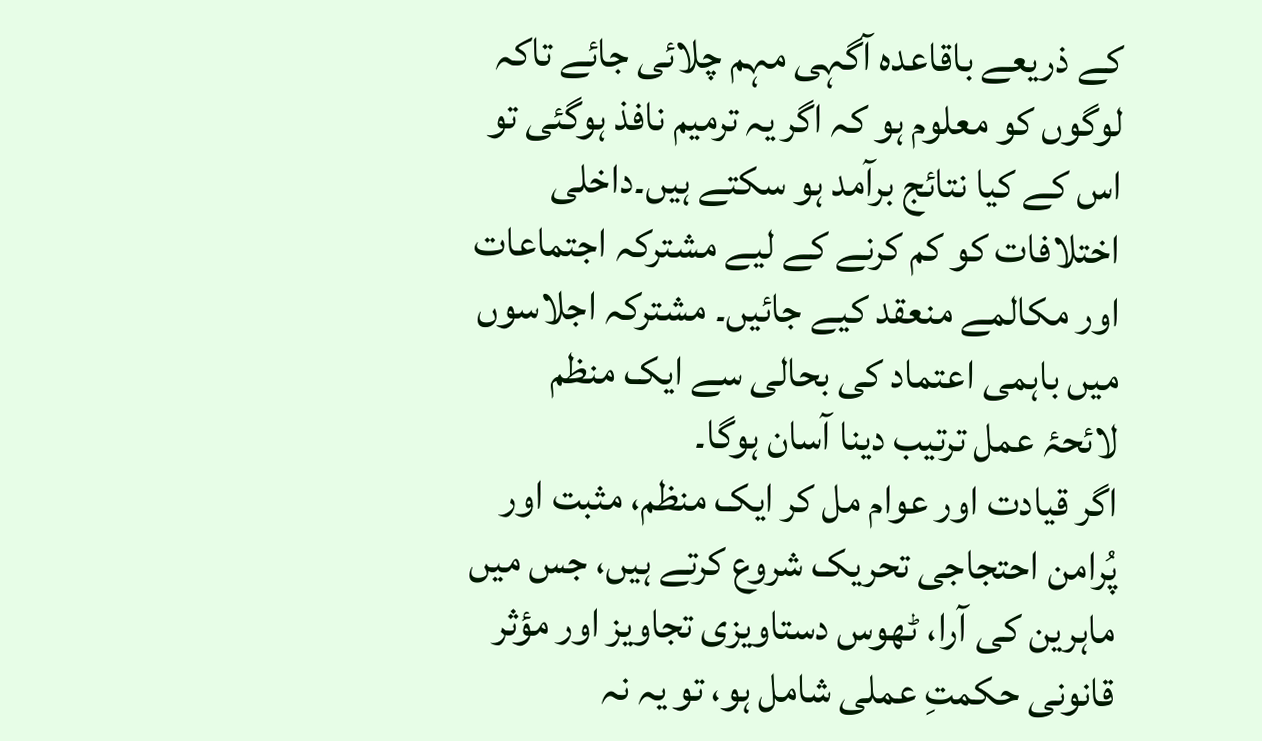کے ذریعے باقاعدہ آگہی مہم چلائی جائے تاکہ لوگوں کو معلوم ہو کہ اگر یہ ترمیم نافذ ہوگئی تو اس کے کیا نتائج برآمد ہو سکتے ہیں۔داخلی اختلافات کو کم کرنے کے لیے مشترکہ اجتماعات اور مکالمے منعقد کیے جائیں۔ مشترکہ اجلاسوں میں باہمی اعتماد کی بحالی سے ایک منظم لائحۂ عمل ترتیب دینا آسان ہوگا۔
اگر قیادت اور عوام مل کر ایک منظم، مثبت اور پُرامن احتجاجی تحریک شروع کرتے ہیں، جس میں ماہرین کی آرا، ٹھوس دستاویزی تجاویز اور مؤثر قانونی حکمتِ عملی شامل ہو، تو یہ نہ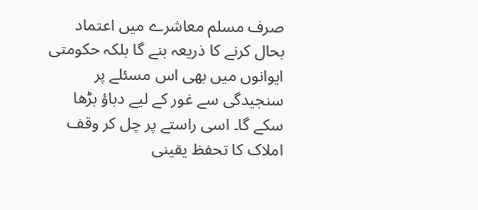صرف مسلم معاشرے میں اعتماد بحال کرنے کا ذریعہ بنے گا بلکہ حکومتی ایوانوں میں بھی اس مسئلے پر سنجیدگی سے غور کے لیے دباؤ بڑھا سکے گا۔ اسی راستے پر چل کر وقف املاک کا تحفظ یقینی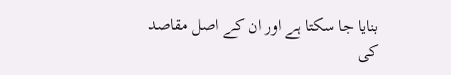بنایا جا سکتا ہے اور ان کے اصل مقاصد کی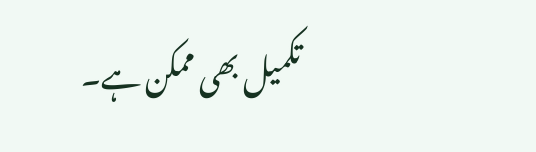تکمیل بھی ممکن ہے۔